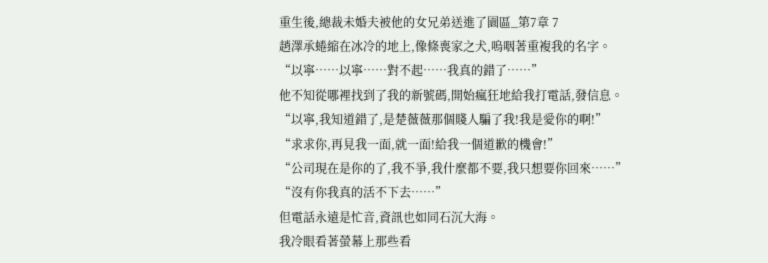重生後,總裁未婚夫被他的女兄弟送進了園區_第7章 7
趙澤承蜷縮在冰冷的地上,像條喪家之犬,嗚咽著重複我的名字。
“以寧……以寧……對不起……我真的錯了……”
他不知從哪裡找到了我的新號碼,開始瘋狂地給我打電話,發信息。
“以寧,我知道錯了,是楚薇薇那個賤人騙了我!我是愛你的啊!”
“求求你,再見我一面,就一面!給我一個道歉的機會!”
“公司現在是你的了,我不爭,我什麼都不要,我只想要你回來……”
“沒有你我真的活不下去……”
但電話永遠是忙音,資訊也如同石沉大海。
我冷眼看著螢幕上那些看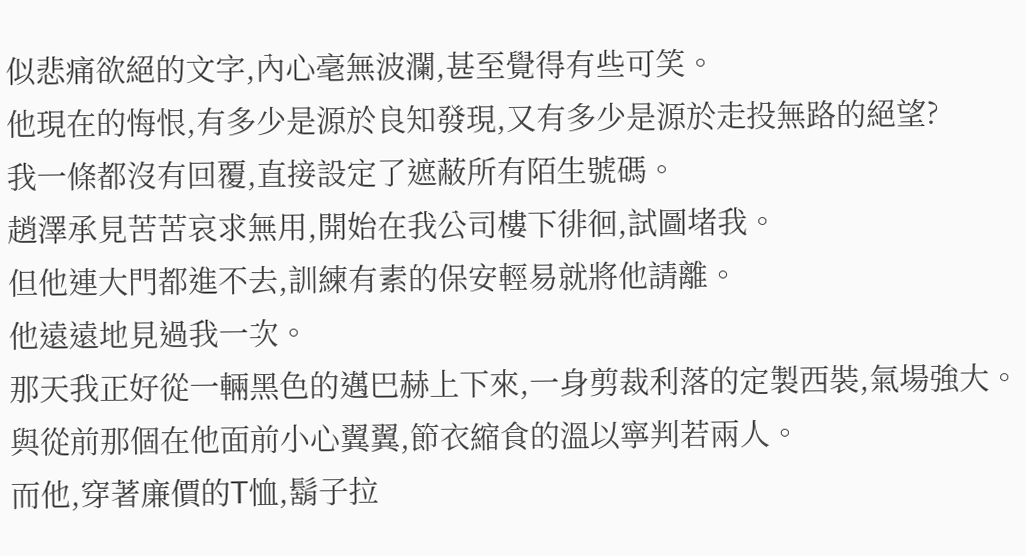似悲痛欲絕的文字,內心毫無波瀾,甚至覺得有些可笑。
他現在的悔恨,有多少是源於良知發現,又有多少是源於走投無路的絕望?
我一條都沒有回覆,直接設定了遮蔽所有陌生號碼。
趙澤承見苦苦哀求無用,開始在我公司樓下徘徊,試圖堵我。
但他連大門都進不去,訓練有素的保安輕易就將他請離。
他遠遠地見過我一次。
那天我正好從一輛黑色的邁巴赫上下來,一身剪裁利落的定製西裝,氣場強大。
與從前那個在他面前小心翼翼,節衣縮食的溫以寧判若兩人。
而他,穿著廉價的T恤,鬍子拉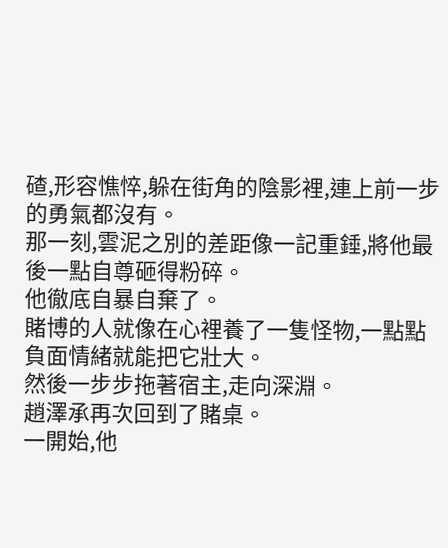碴,形容憔悴,躲在街角的陰影裡,連上前一步的勇氣都沒有。
那一刻,雲泥之別的差距像一記重錘,將他最後一點自尊砸得粉碎。
他徹底自暴自棄了。
賭博的人就像在心裡養了一隻怪物,一點點負面情緒就能把它壯大。
然後一步步拖著宿主,走向深淵。
趙澤承再次回到了賭桌。
一開始,他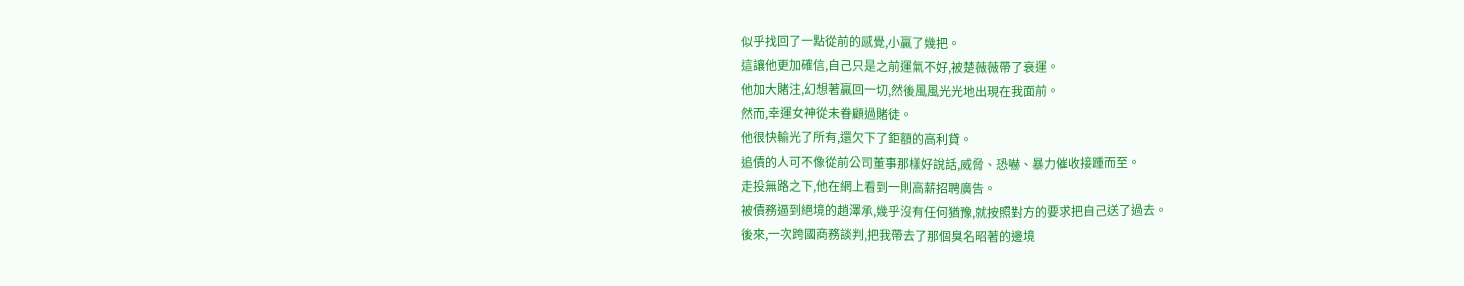似乎找回了一點從前的感覺,小贏了幾把。
這讓他更加確信,自己只是之前運氣不好,被楚薇薇帶了衰運。
他加大賭注,幻想著贏回一切,然後風風光光地出現在我面前。
然而,幸運女神從未眷顧過賭徒。
他很快輸光了所有,還欠下了鉅額的高利貸。
追債的人可不像從前公司董事那樣好說話,威脅、恐嚇、暴力催收接踵而至。
走投無路之下,他在網上看到一則高薪招聘廣告。
被債務逼到絕境的趙澤承,幾乎沒有任何猶豫,就按照對方的要求把自己送了過去。
後來,一次跨國商務談判,把我帶去了那個臭名昭著的邊境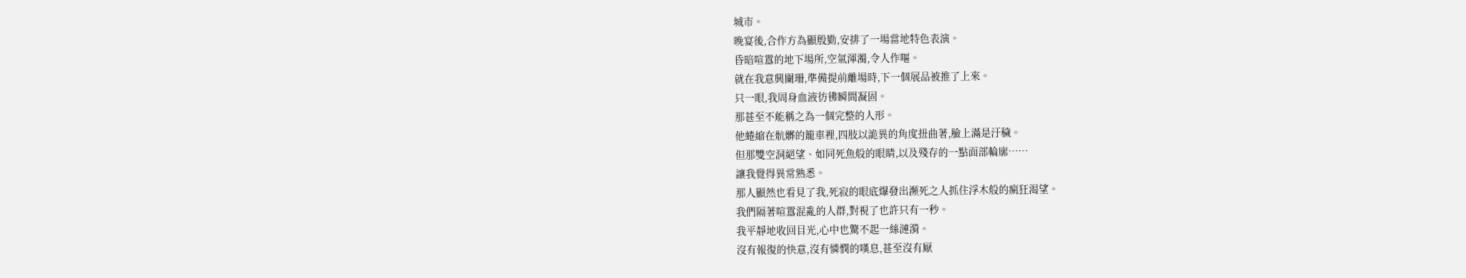城市。
晚宴後,合作方為顯殷勤,安排了一場當地特色表演。
昏暗喧囂的地下場所,空氣渾濁,令人作嘔。
就在我意興闌珊,準備提前離場時,下一個展品被推了上來。
只一眼,我周身血液彷彿瞬間凝固。
那甚至不能稱之為一個完整的人形。
他蜷縮在骯髒的籠車裡,四肢以詭異的角度扭曲著,臉上滿是汙穢。
但那雙空洞絕望、如同死魚般的眼睛,以及殘存的一點面部輪廓……
讓我覺得異常熟悉。
那人顯然也看見了我,死寂的眼底爆發出瀕死之人抓住浮木般的瘋狂渴望。
我們隔著喧囂混亂的人群,對視了也許只有一秒。
我平靜地收回目光,心中也驚不起一絲漣漪。
沒有報復的快意,沒有憐憫的嘆息,甚至沒有厭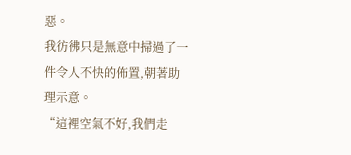惡。
我彷彿只是無意中掃過了一件令人不快的佈置,朝著助理示意。
“這裡空氣不好,我們走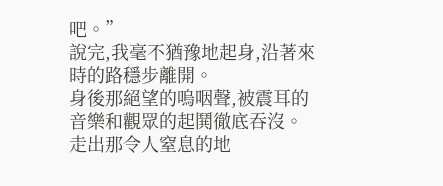吧。”
說完,我毫不猶豫地起身,沿著來時的路穩步離開。
身後那絕望的嗚咽聲,被震耳的音樂和觀眾的起鬨徹底吞沒。
走出那令人窒息的地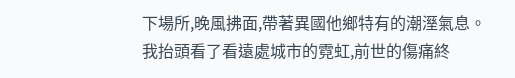下場所,晚風拂面,帶著異國他鄉特有的潮溼氣息。
我抬頭看了看遠處城市的霓虹,前世的傷痛終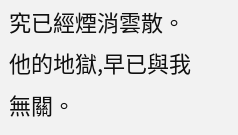究已經煙消雲散。
他的地獄,早已與我無關。